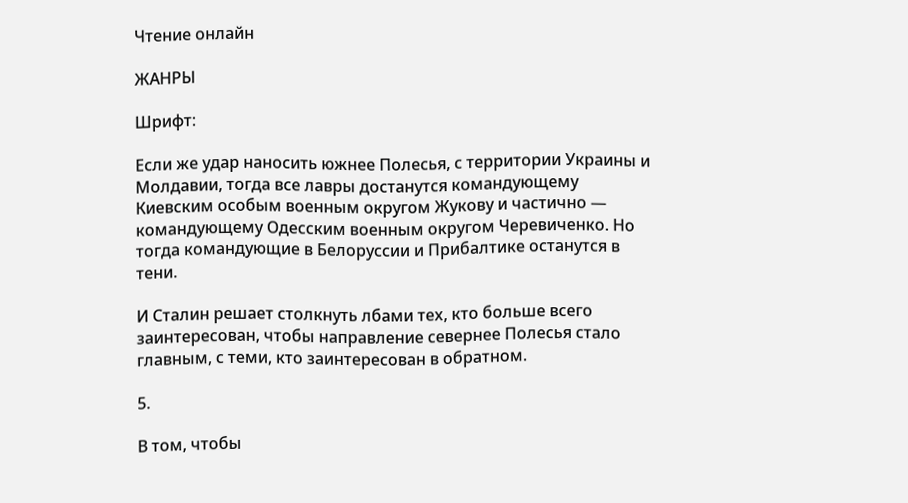Чтение онлайн

ЖАНРЫ

Шрифт:

Если же удар наносить южнее Полесья, с территории Украины и Молдавии, тогда все лавры достанутся командующему Киевским особым военным округом Жукову и частично — командующему Одесским военным округом Черевиченко. Но тогда командующие в Белоруссии и Прибалтике останутся в тени.

И Сталин решает столкнуть лбами тех, кто больше всего заинтересован, чтобы направление севернее Полесья стало главным, с теми, кто заинтересован в обратном.

5.

В том, чтобы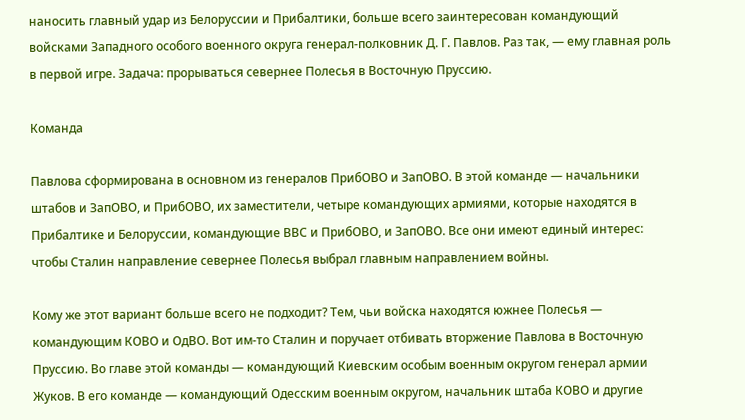наносить главный удар из Белоруссии и Прибалтики, больше всего заинтересован командующий войсками Западного особого военного округа генерал-полковник Д. Г. Павлов. Раз так, — ему главная роль в первой игре. Задача: прорываться севернее Полесья в Восточную Пруссию.

Команда

Павлова сформирована в основном из генералов ПрибОВО и ЗапОВО. В этой команде — начальники штабов и ЗапОВО, и ПрибОВО, их заместители, четыре командующих армиями, которые находятся в Прибалтике и Белоруссии, командующие ВВС и ПрибОВО, и ЗапОВО. Все они имеют единый интерес: чтобы Сталин направление севернее Полесья выбрал главным направлением войны.

Кому же этот вариант больше всего не подходит? Тем, чьи войска находятся южнее Полесья — командующим КОВО и ОдВО. Вот им-то Сталин и поручает отбивать вторжение Павлова в Восточную Пруссию. Во главе этой команды — командующий Киевским особым военным округом генерал армии Жуков. В его команде — командующий Одесским военным округом, начальник штаба КОВО и другие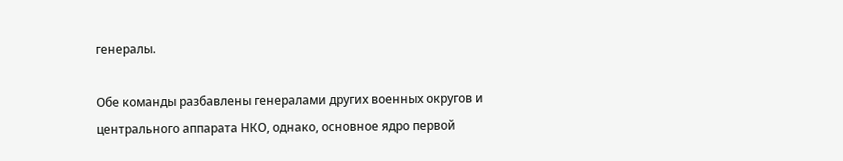генералы.

Обе команды разбавлены генералами других военных округов и центрального аппарата НКО, однако, основное ядро первой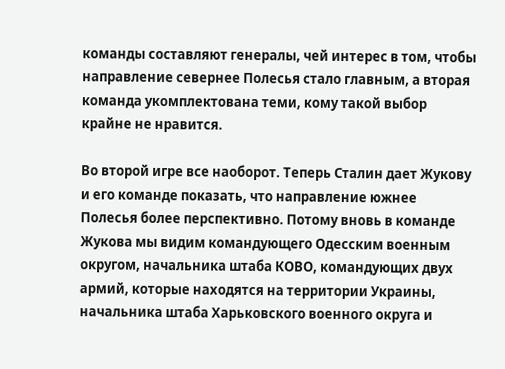команды составляют генералы, чей интерес в том, чтобы направление севернее Полесья стало главным, а вторая команда укомплектована теми, кому такой выбор крайне не нравится.

Во второй игре все наоборот. Теперь Сталин дает Жукову и его команде показать, что направление южнее Полесья более перспективно. Потому вновь в команде Жукова мы видим командующего Одесским военным округом, начальника штаба КОВО, командующих двух армий, которые находятся на территории Украины, начальника штаба Харьковского военного округа и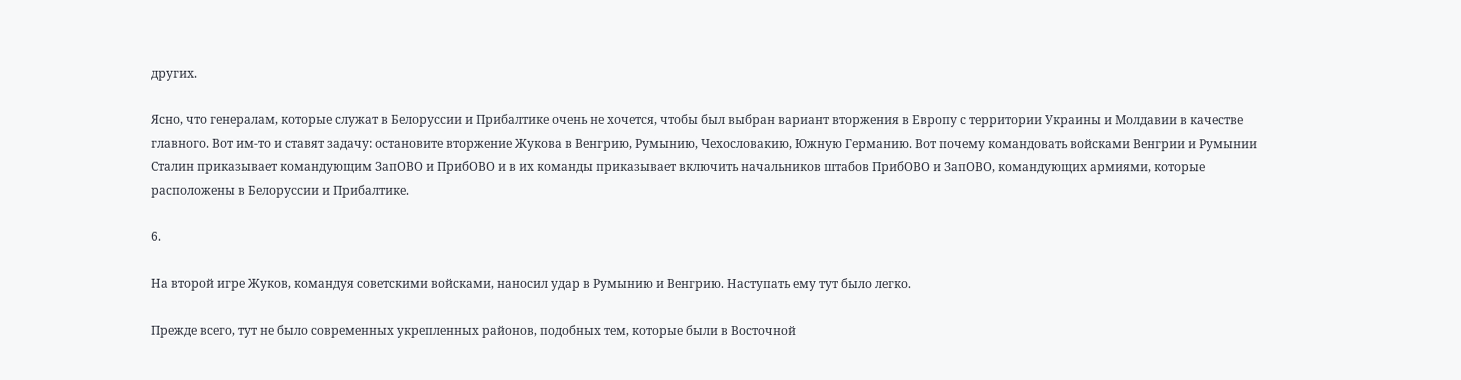других.

Ясно, что генералам, которые служат в Белоруссии и Прибалтике очень не хочется, чтобы был выбран вариант вторжения в Европу с территории Украины и Молдавии в качестве главного. Вот им-то и ставят задачу: остановите вторжение Жукова в Венгрию, Румынию, Чехословакию, Южную Германию. Вот почему командовать войсками Венгрии и Румынии Сталин приказывает командующим ЗапОВО и ПрибОВО и в их команды приказывает включить начальников штабов ПрибОВО и ЗапОВО, командующих армиями, которые расположены в Белоруссии и Прибалтике.

6.

На второй игре Жуков, командуя советскими войсками, наносил удар в Румынию и Венгрию. Наступать ему тут было легко.

Прежде всего, тут не было современных укрепленных районов, подобных тем, которые были в Восточной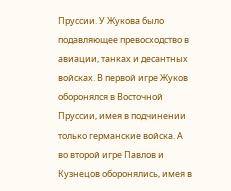Пруссии. У Жукова было подавляющее превосходство в авиации, танках и десантных войсках. В первой игре Жуков оборонялся в Восточной Пруссии, имея в подчинении только германские войска. А во второй игре Павлов и Кузнецов оборонялись, имея в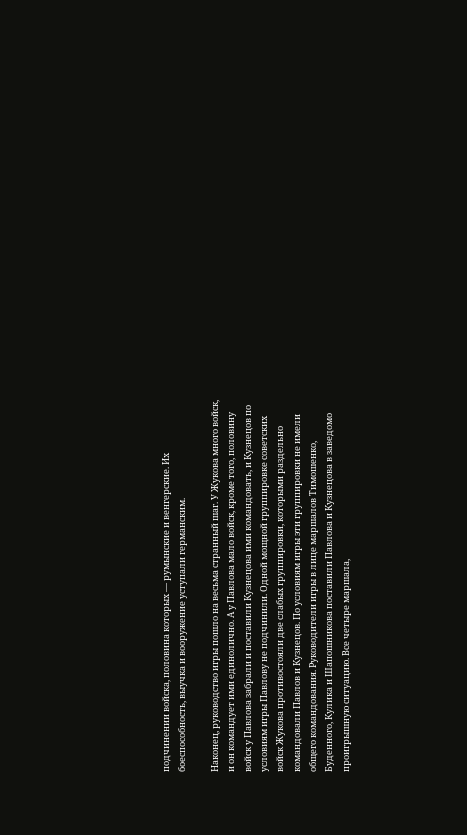подчинении войска, половина которых — румынские и венгерские. Их боеспособность, выучка и вооружение уступали германским.

Наконец, руководство игры пошло на весьма странный шаг. У Жукова много войск, и он командует ими единолично. А у Павлова мало войск, кроме того, половину войск у Павлова забрали и поставили Кузнецова ими командовать, и Кузнецов по условиям игры Павлову не подчинили. Одной мощной группировке советских войск Жукова противостояли две слабых группировки, которыми раздельно командовали Павлов и Кузнецов. По условиям игры эти группировки не имели общего командования. Руководители игры в лице маршалов Тимошенко, Буденного, Кулика и Шапошникова поставили Павлова и Кузнецова в заведомо проигрышную ситуацию. Все четыре маршала,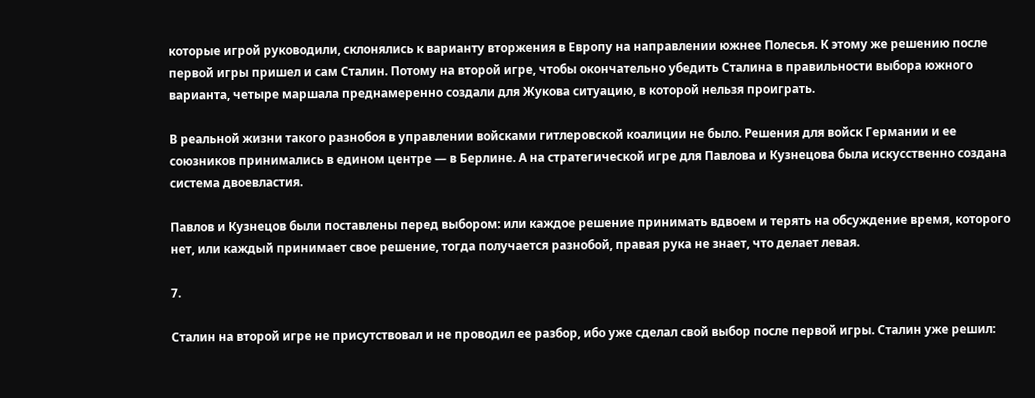которые игрой руководили, склонялись к варианту вторжения в Европу на направлении южнее Полесья. К этому же решению после первой игры пришел и сам Сталин. Потому на второй игре, чтобы окончательно убедить Сталина в правильности выбора южного варианта, четыре маршала преднамеренно создали для Жукова ситуацию, в которой нельзя проиграть.

В реальной жизни такого разнобоя в управлении войсками гитлеровской коалиции не было. Решения для войск Германии и ее союзников принимались в едином центре — в Берлине. А на стратегической игре для Павлова и Кузнецова была искусственно создана система двоевластия.

Павлов и Кузнецов были поставлены перед выбором: или каждое решение принимать вдвоем и терять на обсуждение время, которого нет, или каждый принимает свое решение, тогда получается разнобой, правая рука не знает, что делает левая.

7.

Сталин на второй игре не присутствовал и не проводил ее разбор, ибо уже сделал свой выбор после первой игры. Сталин уже решил: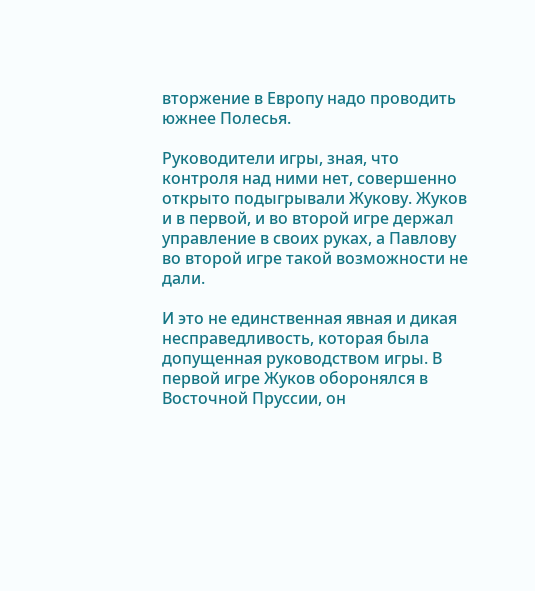вторжение в Европу надо проводить южнее Полесья.

Руководители игры, зная, что контроля над ними нет, совершенно открыто подыгрывали Жукову. Жуков и в первой, и во второй игре держал управление в своих руках, а Павлову во второй игре такой возможности не дали.

И это не единственная явная и дикая несправедливость, которая была допущенная руководством игры. В первой игре Жуков оборонялся в Восточной Пруссии, он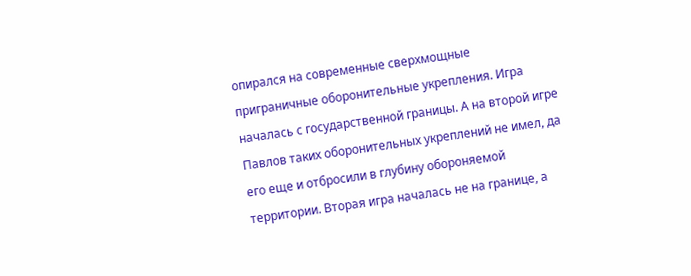опирался на современные сверхмощные приграничные оборонительные укрепления. Игра началась с государственной границы. А на второй игре Павлов таких оборонительных укреплений не имел, да его еще и отбросили в глубину обороняемой территории. Вторая игра началась не на границе, а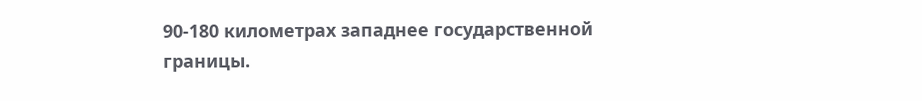90-180 километрах западнее государственной границы.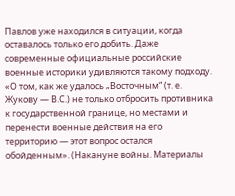Павлов уже находился в ситуации, когда оставалось только его добить. Даже современные официальные российские военные историки удивляются такому подходу. «О том, как же удалось „Восточным“ (т. е. Жукову — В.С.) не только отбросить противника к государственной границе, но местами и перенести военные действия на его территорию — этот вопрос остался обойденным». (Накануне войны. Материалы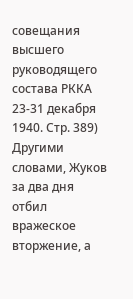совещания высшего руководящего состава РККА 23-31 декабря 1940. Стр. 389) Другими словами, Жуков за два дня отбил вражеское вторжение, а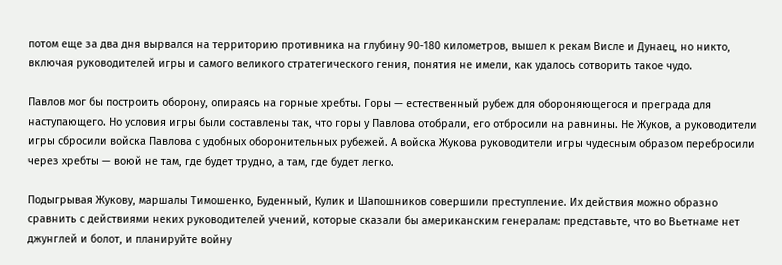потом еще за два дня вырвался на территорию противника на глубину 90-180 километров, вышел к рекам Висле и Дунаец, но никто, включая руководителей игры и самого великого стратегического гения, понятия не имели, как удалось сотворить такое чудо.

Павлов мог бы построить оборону, опираясь на горные хребты. Горы — естественный рубеж для обороняющегося и преграда для наступающего. Но условия игры были составлены так, что горы у Павлова отобрали, его отбросили на равнины. Не Жуков, а руководители игры сбросили войска Павлова с удобных оборонительных рубежей. А войска Жукова руководители игры чудесным образом перебросили через хребты — воюй не там, где будет трудно, а там, где будет легко.

Подыгрывая Жукову, маршалы Тимошенко, Буденный, Кулик и Шапошников совершили преступление. Их действия можно образно сравнить с действиями неких руководителей учений, которые сказали бы американским генералам: представьте, что во Вьетнаме нет джунглей и болот, и планируйте войну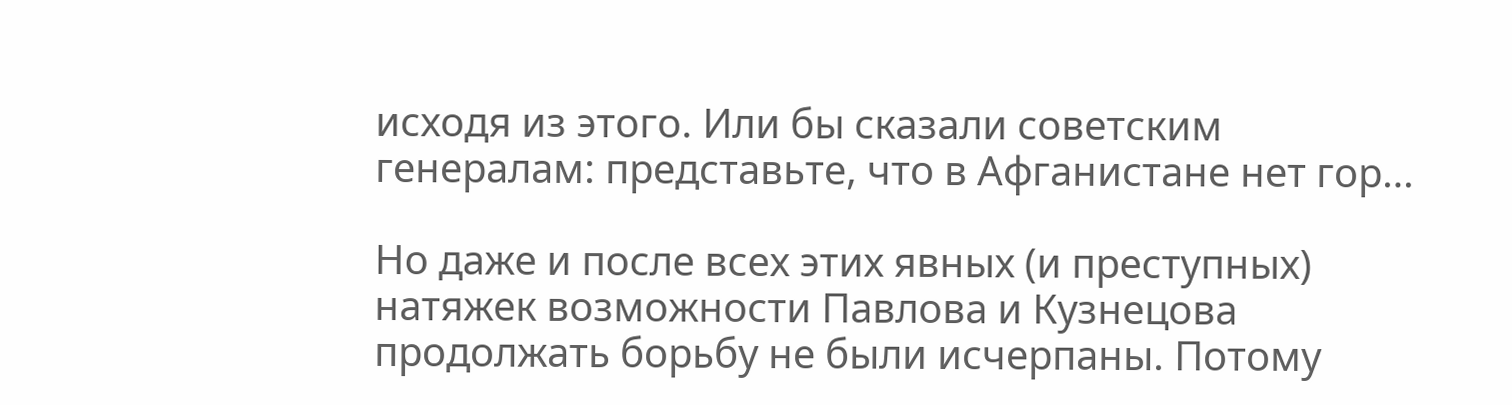исходя из этого. Или бы сказали советским генералам: представьте, что в Афганистане нет гор…

Но даже и после всех этих явных (и преступных) натяжек возможности Павлова и Кузнецова продолжать борьбу не были исчерпаны. Потому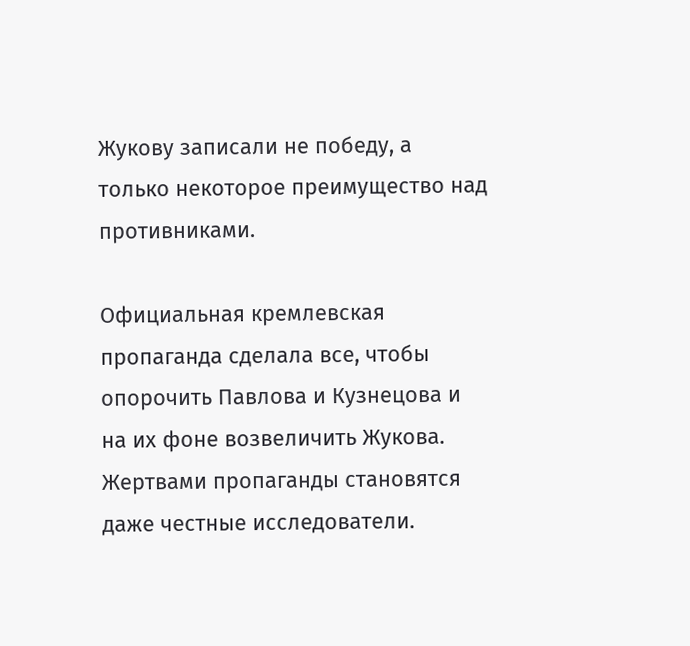Жукову записали не победу, а только некоторое преимущество над противниками.

Официальная кремлевская пропаганда сделала все, чтобы опорочить Павлова и Кузнецова и на их фоне возвеличить Жукова. Жертвами пропаганды становятся даже честные исследователи.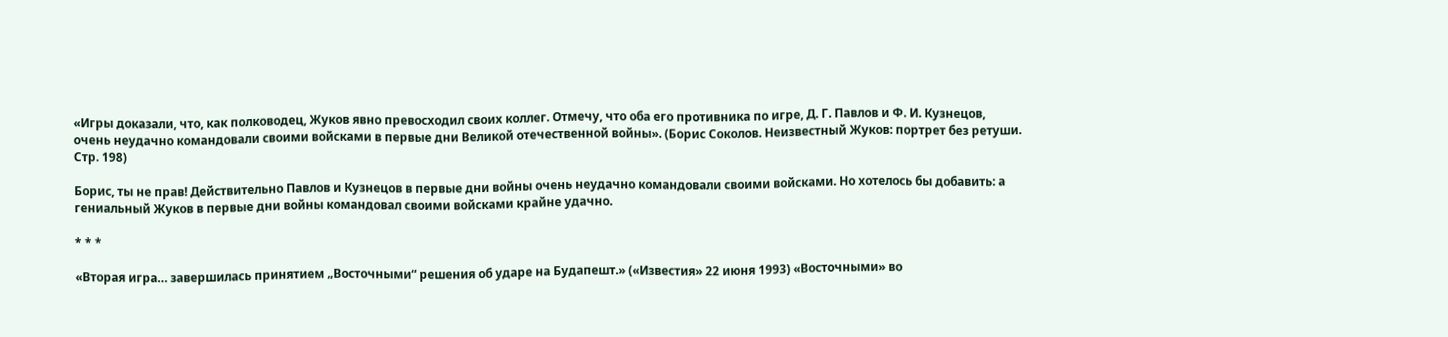«Игры доказали, что, как полководец, Жуков явно превосходил своих коллег. Отмечу, что оба его противника по игре, Д. Г. Павлов и Ф. И. Кузнецов, очень неудачно командовали своими войсками в первые дни Великой отечественной войны». (Борис Соколов. Неизвестный Жуков: портрет без ретуши. Стр. 198)

Борис, ты не прав! Действительно Павлов и Кузнецов в первые дни войны очень неудачно командовали своими войсками. Но хотелось бы добавить: а гениальный Жуков в первые дни войны командовал своими войсками крайне удачно.

* * *

«Вторая игра… завершилась принятием „Восточными“ решения об ударе на Будапешт.» («Известия» 22 июня 1993) «Восточными» во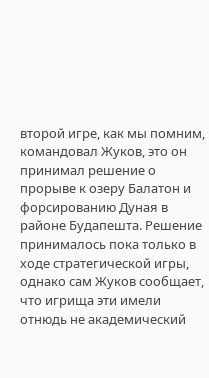второй игре, как мы помним, командовал Жуков, это он принимал решение о прорыве к озеру Балатон и форсированию Дуная в районе Будапешта. Решение принималось пока только в ходе стратегической игры, однако сам Жуков сообщает, что игрища эти имели отнюдь не академический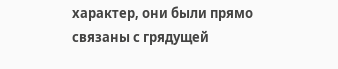характер, они были прямо связаны с грядущей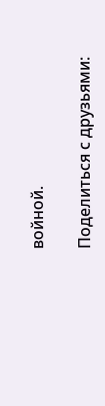войной.

Поделиться с друзьями: